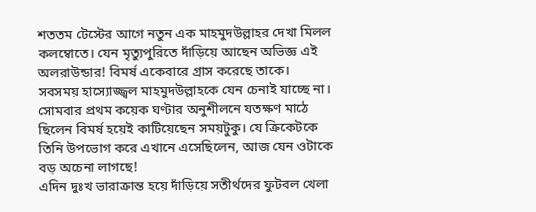শততম টেস্টের আগে নতুন এক মাহমুদউল্লাহর দেখা মিলল কলম্বোতে। যেন মৃত্যুপুরিতে দাঁড়িয়ে আছেন অভিজ্ঞ এই অলরাউন্ডার! বিমর্ষ একেবারে গ্রাস করেছে তাকে।
সবসময় হাস্যোজ্জ্বল মাহমুদউল্লাহকে যেন চেনাই যাচ্ছে না। সোমবার প্রথম কয়েক ঘণ্টার অনুশীলনে যতক্ষণ মাঠে ছিলেন বিমর্ষ হয়েই কাটিয়েছেন সময়টুকু। যে ক্রিকেটকে তিনি উপভোগ করে এখানে এসেছিলেন, আজ যেন ওটাকে বড় অচেনা লাগছে!
এদিন দুঃখ ভারাক্রান্ত হয়ে দাঁড়িয়ে সতীর্থদের ফুটবল খেলা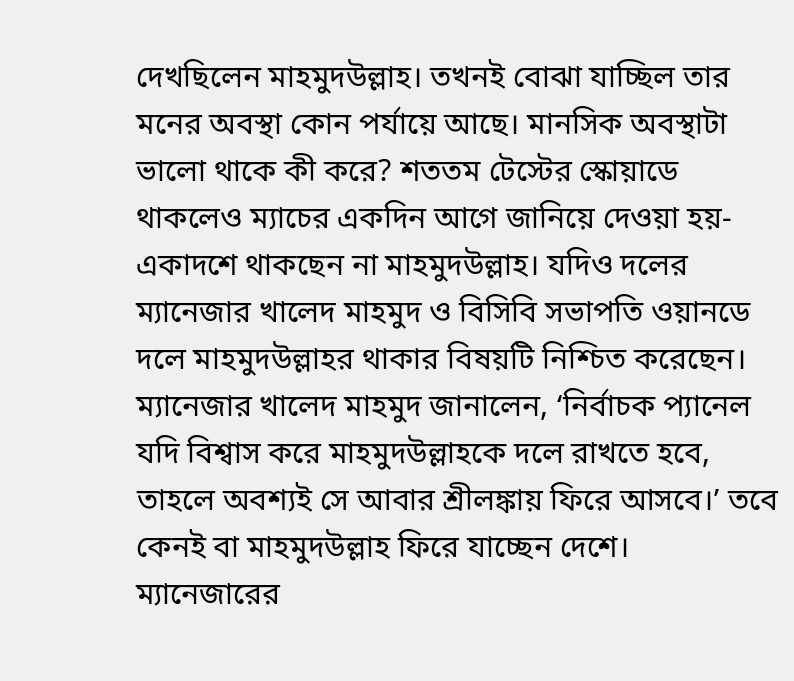দেখছিলেন মাহমুদউল্লাহ। তখনই বোঝা যাচ্ছিল তার মনের অবস্থা কোন পর্যায়ে আছে। মানসিক অবস্থাটা ভালো থাকে কী করে? শততম টেস্টের স্কোয়াডে থাকলেও ম্যাচের একদিন আগে জানিয়ে দেওয়া হয়- একাদশে থাকছেন না মাহমুদউল্লাহ। যদিও দলের ম্যানেজার খালেদ মাহমুদ ও বিসিবি সভাপতি ওয়ানডে দলে মাহমুদউল্লাহর থাকার বিষয়টি নিশ্চিত করেছেন।
ম্যানেজার খালেদ মাহমুদ জানালেন, ‘নির্বাচক প্যানেল যদি বিশ্বাস করে মাহমুদউল্লাহকে দলে রাখতে হবে, তাহলে অবশ্যই সে আবার শ্রীলঙ্কায় ফিরে আসবে।’ তবে কেনই বা মাহমুদউল্লাহ ফিরে যাচ্ছেন দেশে। ম্যানেজারের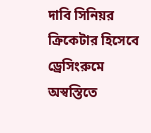দাবি সিনিয়র ক্রিকেটার হিসেবে ড্রেসিংরুমে অস্বস্তিতে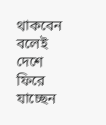থাকবেন বলেই দেশে ফিরে যাচ্ছেন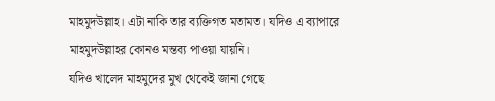মাহমুদউল্লাহ। এটা নাকি তার ব্যক্তিগত মতামত। যদিও এ ব্যাপারে মাহমুদউল্লাহর কোনও মন্তব্য পাওয়া যায়নি।
যদিও খালেদ মাহমুদের মুখ থেকেই জানা গেছে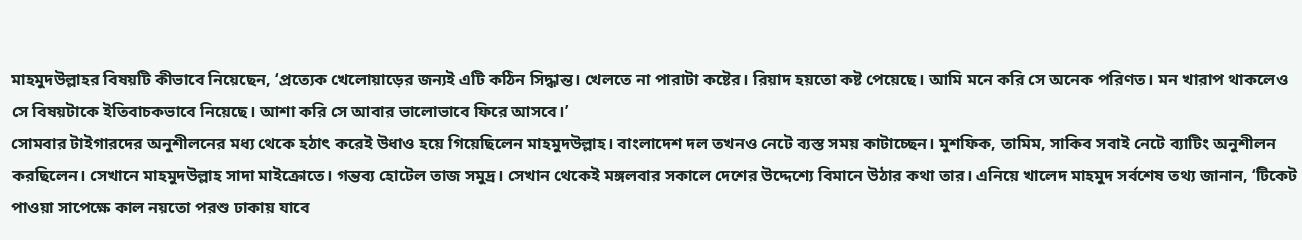মাহমুদউল্লাহর বিষয়টি কীভাবে নিয়েছেন, ‘প্রত্যেক খেলোয়াড়ের জন্যই এটি কঠিন সিদ্ধান্ত। খেলতে না পারাটা কষ্টের। রিয়াদ হয়তো কষ্ট পেয়েছে। আমি মনে করি সে অনেক পরিণত। মন খারাপ থাকলেও সে বিষয়টাকে ইতিবাচকভাবে নিয়েছে। আশা করি সে আবার ভালোভাবে ফিরে আসবে।’
সোমবার টাইগারদের অনুশীলনের মধ্য থেকে হঠাৎ করেই উধাও হয়ে গিয়েছিলেন মাহমুদউল্লাহ। বাংলাদেশ দল তখনও নেটে ব্যস্ত সময় কাটাচ্ছেন। মুশফিক, তামিম, সাকিব সবাই নেটে ব্যাটিং অনুশীলন করছিলেন। সেখানে মাহমুদউল্লাহ সাদা মাইক্রোতে। গন্তব্য হোটেল তাজ সমুদ্র। সেখান থেকেই মঙ্গলবার সকালে দেশের উদ্দেশ্যে বিমানে উঠার কথা তার। এনিয়ে খালেদ মাহমুদ সর্বশেষ তথ্য জানান, ‘টিকেট পাওয়া সাপেক্ষে কাল নয়তো পরশু ঢাকায় যাবে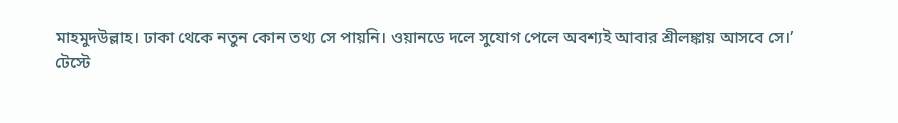মাহমুদউল্লাহ। ঢাকা থেকে নতুন কোন তথ্য সে পায়নি। ওয়ানডে দলে সুযোগ পেলে অবশ্যই আবার শ্রীলঙ্কায় আসবে সে।’
টেস্টে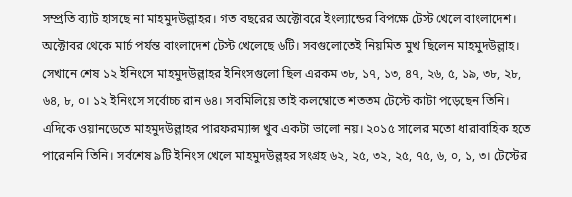সম্প্রতি ব্যাট হাসছে না মাহমুদউল্লাহর। গত বছরের অক্টোবরে ইংল্যান্ডের বিপক্ষে টেস্ট খেলে বাংলাদেশ। অক্টোবর থেকে মার্চ পর্যন্ত বাংলাদেশ টেস্ট খেলেছে ৬টি। সবগুলোতেই নিয়মিত মুখ ছিলেন মাহমুদউল্লাহ। সেখানে শেষ ১২ ইনিংসে মাহমুদউল্লাহর ইনিংসগুলো ছিল এরকম ৩৮, ১৭, ১৩, ৪৭, ২৬, ৫, ১৯, ৩৮, ২৮, ৬৪, ৮, ০। ১২ ইনিংসে সর্বোচ্চ রান ৬৪। সবমিলিয়ে তাই কলম্বোতে শততম টেস্টে কাটা পড়েছেন তিনি।
এদিকে ওয়ানডেতে মাহমুদউল্লাহর পারফরম্যান্স খুব একটা ভালো নয়। ২০১৫ সালের মতো ধারাবাহিক হতে পারেননি তিনি। সর্বশেষ ৯টি ইনিংস খেলে মাহমুদউল্লহর সংগ্রহ ৬২, ২৫, ৩২, ২৫, ৭৫, ৬, ০, ১, ৩। টেস্টের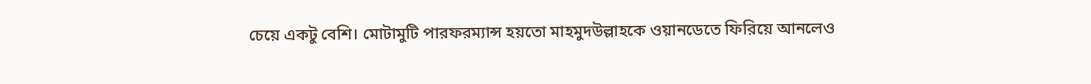চেয়ে একটু বেশি। মোটামুটি পারফরম্যান্স হয়তো মাহমুদউল্লাহকে ওয়ানডেতে ফিরিয়ে আনলেও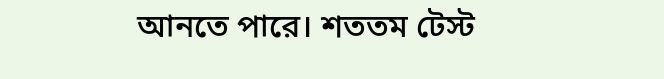আনতে পারে। শততম টেস্ট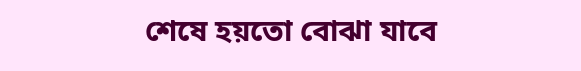শেষে হয়তো বোঝা যাবে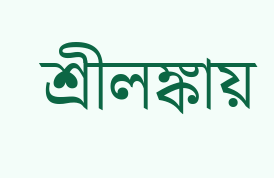শ্রীলঙ্কায়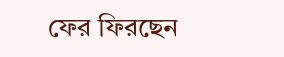ফের ফিরছেন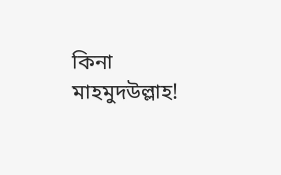কিনা মাহমুদউল্লাহ!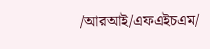/আরআই/এফএইচএম/